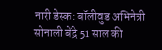नारी डेस्क: बॉलीवुड अभिनेत्री सोनाली बेंद्रे 51 साल की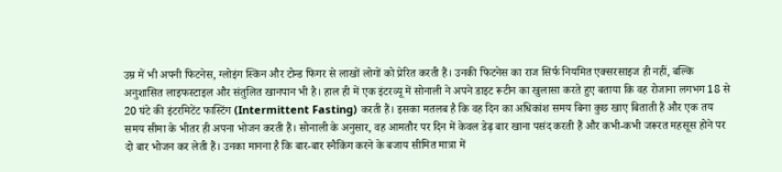उम्र में भी अपनी फिटनेस, ग्लोइंग स्किन और टोन्ड फिगर से लाखों लोगों को प्रेरित करती हैं। उनकी फिटनेस का राज सिर्फ नियमित एक्सरसाइज ही नहीं, बल्कि अनुशासित लाइफस्टाइल और संतुलित खानपान भी है। हाल ही में एक इंटरव्यू में सोनाली ने अपने डाइट रूटीन का खुलासा करते हुए बताया कि वह रोजाना लगभग 18 से 20 घंटे की इंटरमिटेंट फास्टिंग (Intermittent Fasting) करती हैं। इसका मतलब है कि वह दिन का अधिकांश समय बिना कुछ खाए बिताती हैं और एक तय समय सीमा के भीतर ही अपना भोजन करती हैं। सोनाली के अनुसार, वह आमतौर पर दिन में केवल डेढ़ बार खाना पसंद करती हैं और कभी-कभी जरूरत महसूस होने पर दो बार भोजन कर लेती हैं। उनका मानना है कि बार-बार स्नैकिंग करने के बजाय सीमित मात्रा में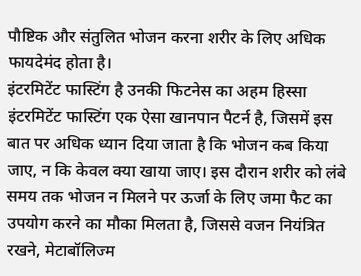पौष्टिक और संतुलित भोजन करना शरीर के लिए अधिक फायदेमंद होता है।
इंटरमिटेंट फास्टिंग है उनकी फिटनेस का अहम हिस्सा
इंटरमिटेंट फास्टिंग एक ऐसा खानपान पैटर्न है, जिसमें इस बात पर अधिक ध्यान दिया जाता है कि भोजन कब किया जाए, न कि केवल क्या खाया जाए। इस दौरान शरीर को लंबे समय तक भोजन न मिलने पर ऊर्जा के लिए जमा फैट का उपयोग करने का मौका मिलता है, जिससे वजन नियंत्रित रखने, मेटाबॉलिज्म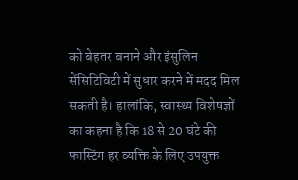को बेहतर बनाने और इंसुलिन सेंसिटिविटी में सुधार करने में मदद मिल सकती है। हालांकि, स्वास्थ्य विशेषज्ञों का कहना है कि 18 से 20 घंटे की फास्टिंग हर व्यक्ति के लिए उपयुक्त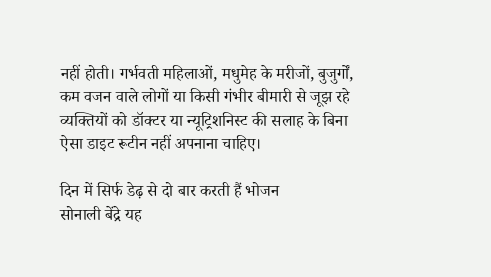नहीं होती। गर्भवती महिलाओं, मधुमेह के मरीजों, बुजुर्गों, कम वजन वाले लोगों या किसी गंभीर बीमारी से जूझ रहे व्यक्तियों को डॉक्टर या न्यूट्रिशनिस्ट की सलाह के बिना ऐसा डाइट रूटीन नहीं अपनाना चाहिए।

दिन में सिर्फ डेढ़ से दो बार करती हैं भोजन
सोनाली बेंद्रे यह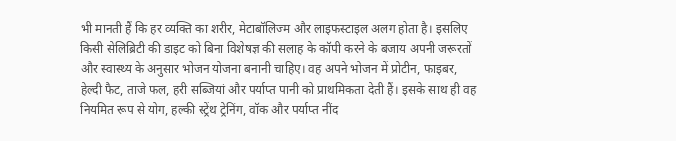भी मानती हैं कि हर व्यक्ति का शरीर, मेटाबॉलिज्म और लाइफस्टाइल अलग होता है। इसलिए किसी सेलिब्रिटी की डाइट को बिना विशेषज्ञ की सलाह के कॉपी करने के बजाय अपनी जरूरतों और स्वास्थ्य के अनुसार भोजन योजना बनानी चाहिए। वह अपने भोजन में प्रोटीन, फाइबर, हेल्दी फैट, ताजे फल, हरी सब्जियां और पर्याप्त पानी को प्राथमिकता देती हैं। इसके साथ ही वह नियमित रूप से योग, हल्की स्ट्रेंथ ट्रेनिंग, वॉक और पर्याप्त नींद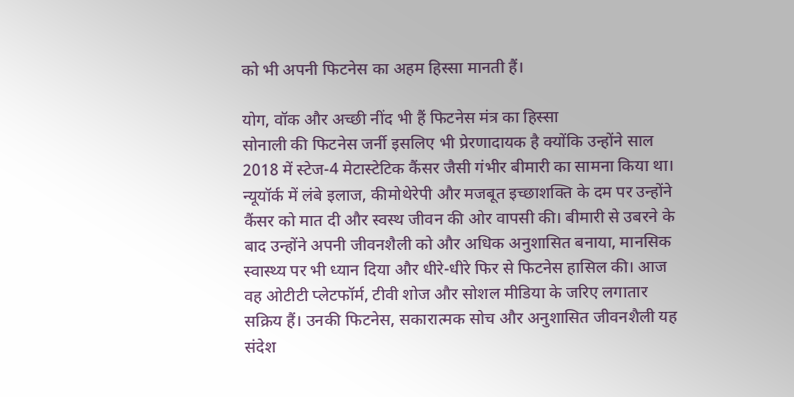को भी अपनी फिटनेस का अहम हिस्सा मानती हैं।

योग, वॉक और अच्छी नींद भी हैं फिटनेस मंत्र का हिस्सा
सोनाली की फिटनेस जर्नी इसलिए भी प्रेरणादायक है क्योंकि उन्होंने साल 2018 में स्टेज-4 मेटास्टेटिक कैंसर जैसी गंभीर बीमारी का सामना किया था। न्यूयॉर्क में लंबे इलाज, कीमोथेरेपी और मजबूत इच्छाशक्ति के दम पर उन्होंने कैंसर को मात दी और स्वस्थ जीवन की ओर वापसी की। बीमारी से उबरने के बाद उन्होंने अपनी जीवनशैली को और अधिक अनुशासित बनाया, मानसिक स्वास्थ्य पर भी ध्यान दिया और धीरे-धीरे फिर से फिटनेस हासिल की। आज वह ओटीटी प्लेटफॉर्म, टीवी शोज और सोशल मीडिया के जरिए लगातार सक्रिय हैं। उनकी फिटनेस, सकारात्मक सोच और अनुशासित जीवनशैली यह संदेश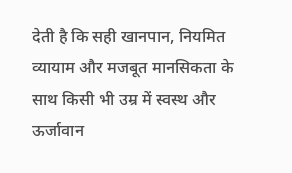देती है कि सही खानपान, नियमित व्यायाम और मजबूत मानसिकता के साथ किसी भी उम्र में स्वस्थ और ऊर्जावान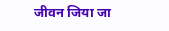जीवन जिया जा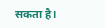सकता है।